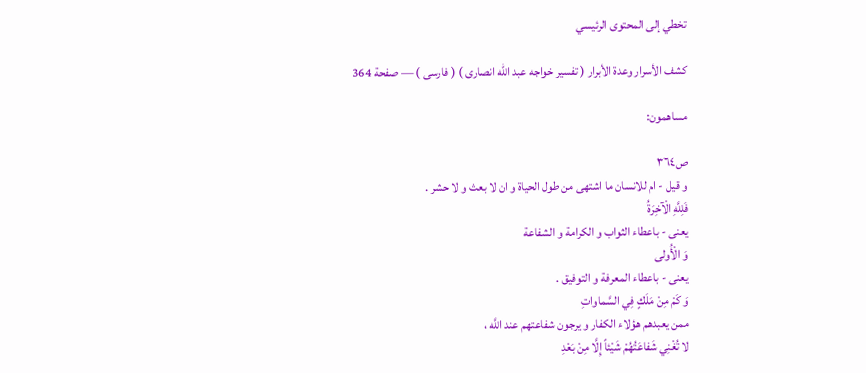تخطي إلى المحتوى الرئيسي

كشف الأسرار وعدة الأبرار ( تفسير خواجه عبد الله انصارى ) ( فارسى ) — صفحة 364

مساهمون:

ص٣٦٤
و قيل - ام للانسان ما اشتهى من طول الحياة و ان لا بعث و لا حشر .
فَلِلَّهِ الْآخِرَةُ
يعنى - باعطاء الثواب و الكرامة و الشفاعة
وَ الْأُولى
يعنى - باعطاء المعرفة و التوفيق .
وَ كَمْ مِنْ مَلَكٍ فِي السَّماواتِ
ممن يعبدهم هؤلاء الكفار و يرجون شفاعتهم عند اللَّه ،
لا تُغْنِي شَفاعَتُهُمْ شَيْئاً إِلَّا مِنْ بَعْدِ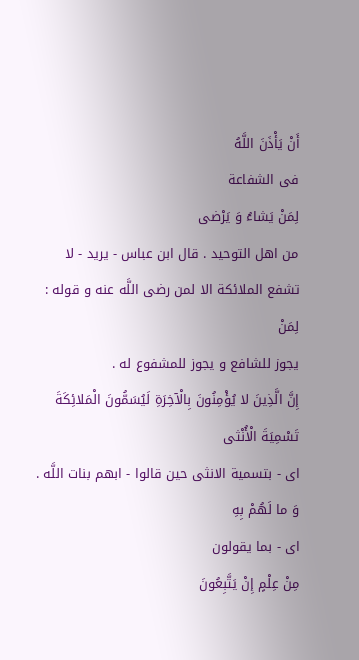أَنْ يَأْذَنَ اللَّهُ
فى الشفاعة
لِمَنْ يَشاءُ وَ يَرْضى
من اهل التوحيد . قال ابن عباس - يريد - لا تشفع الملائكة الا لمن رضى اللَّه عنه و قوله :
لِمَنْ
يجوز للشافع و يجوز للمشفوع له .
إِنَّ الَّذِينَ لا يُؤْمِنُونَ بِالْآخِرَةِ لَيُسَمُّونَ الْمَلائِكَةَ تَسْمِيَةَ الْأُنْثى
اى - بتسمية الانثى حين قالوا - ابهم بنات اللَّه .
وَ ما لَهُمْ بِهِ
اى - بما يقولون
مِنْ عِلْمٍ إِنْ يَتَّبِعُونَ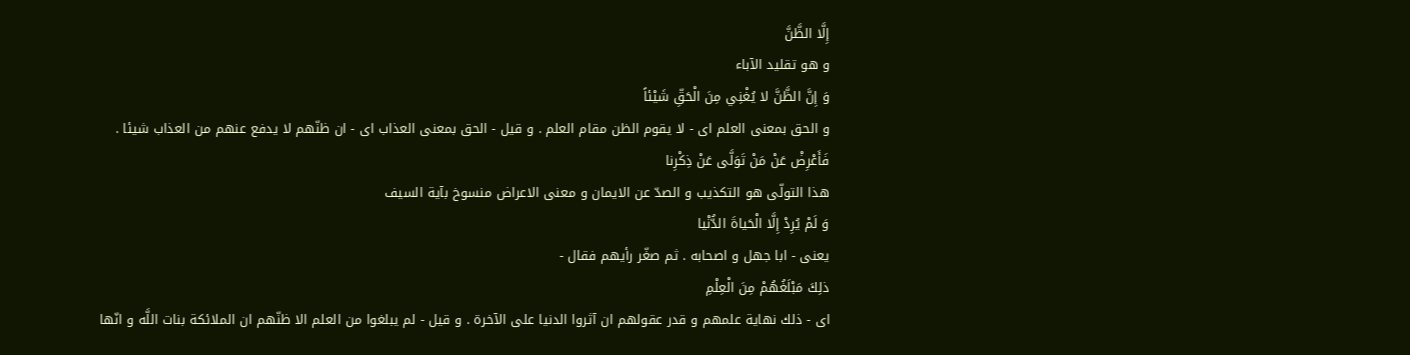إِلَّا الظَّنَّ
و هو تقليد الآباء
وَ إِنَّ الظَّنَّ لا يُغْنِي مِنَ الْحَقِّ شَيْئاً
و الحق بمعنى العلم اى - لا يقوم الظن مقام العلم . و قيل - الحق بمعنى العذاب اى - ان ظنّهم لا يدفع عنهم من العذاب شيئا .
فَأَعْرِضْ عَنْ مَنْ تَوَلَّى عَنْ ذِكْرِنا
هذا التولّى هو التكذيب و الصدّ عن الايمان و معنى الاعراض منسوخ بآية السيف
وَ لَمْ يُرِدْ إِلَّا الْحَياةَ الدُّنْيا
يعنى - ابا جهل و اصحابه . ثم صغّر رأيهم فقال -
ذلِكَ مَبْلَغُهُمْ مِنَ الْعِلْمِ
اى - ذلك نهاية علمهم و قدر عقولهم ان آثروا الدنيا على الآخرة . و قيل - لم يبلغوا من العلم الا ظنّهم ان الملائكة بنات اللَّه و انّها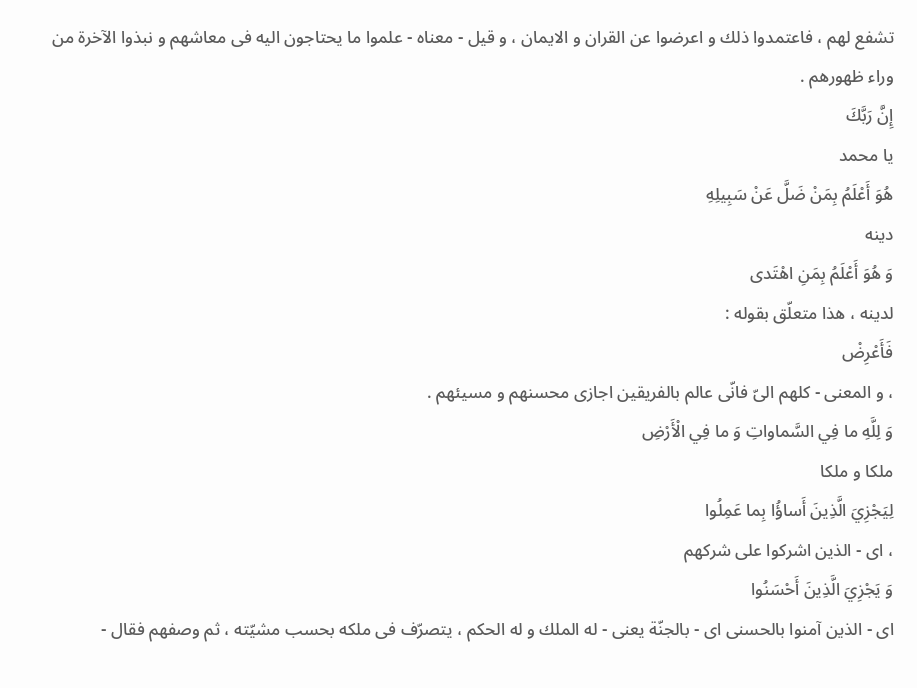تشفع لهم ، فاعتمدوا ذلك و اعرضوا عن القران و الايمان ، و قيل - معناه - علموا ما يحتاجون اليه فى معاشهم و نبذوا الآخرة من وراء ظهورهم .
إِنَّ رَبَّكَ
يا محمد
هُوَ أَعْلَمُ بِمَنْ ضَلَّ عَنْ سَبِيلِهِ
دينه
وَ هُوَ أَعْلَمُ بِمَنِ اهْتَدى
لدينه ، هذا متعلّق بقوله :
فَأَعْرِضْ
، و المعنى - كلهم الىّ فانّى عالم بالفريقين اجازى محسنهم و مسيئهم .
وَ لِلَّهِ ما فِي السَّماواتِ وَ ما فِي الْأَرْضِ
ملكا و ملكا
لِيَجْزِيَ الَّذِينَ أَساؤُا بِما عَمِلُوا
، اى - الذين اشركوا على شركهم
وَ يَجْزِيَ الَّذِينَ أَحْسَنُوا
اى - الذين آمنوا بالحسنى اى - بالجنّة يعنى - له الملك و له الحكم ، يتصرّف فى ملكه بحسب مشيّته ، ثم وصفهم فقال -